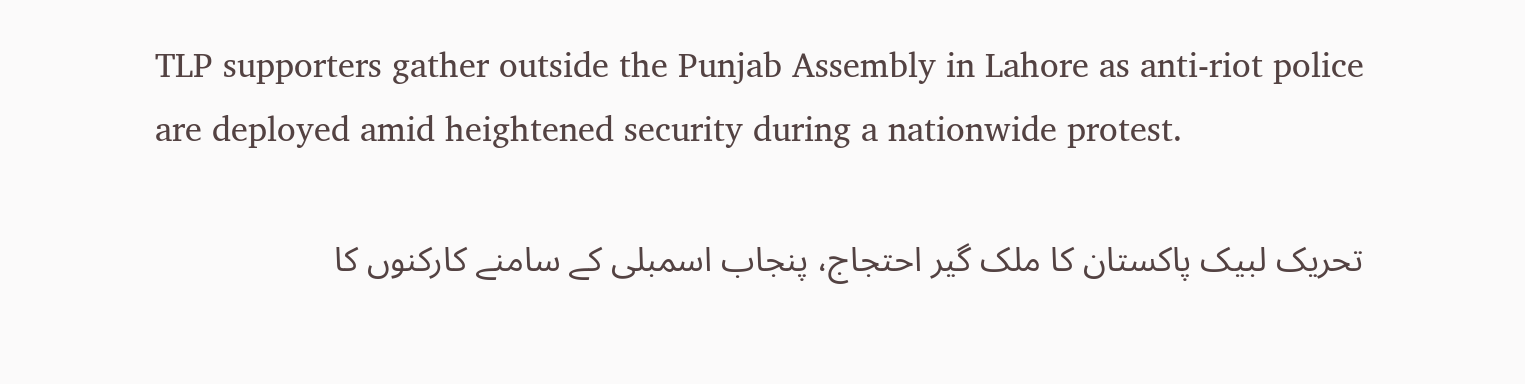TLP supporters gather outside the Punjab Assembly in Lahore as anti-riot police are deployed amid heightened security during a nationwide protest.

تحریک لبیک پاکستان کا ملک گیر احتجاج، پنجاب اسمبلی کے سامنے کارکنوں کا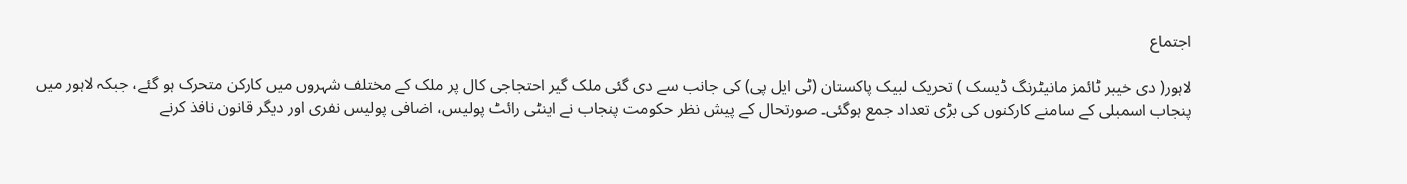اجتماع

لاہور( دی خیبر ٹائمز مانیٹرنگ ڈیسک ) تحریک لبیک پاکستان (ٹی ایل پی) کی جانب سے دی گئی ملک گیر احتجاجی کال پر ملک کے مختلف شہروں میں کارکن متحرک ہو گئے، جبکہ لاہور میں پنجاب اسمبلی کے سامنے کارکنوں کی بڑی تعداد جمع ہوگئی۔ صورتحال کے پیش نظر حکومت پنجاب نے اینٹی رائٹ پولیس، اضافی پولیس نفری اور دیگر قانون نافذ کرنے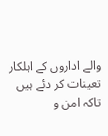والے اداروں کے اہلکار تعینات کر دئے ہیں تاکہ امن و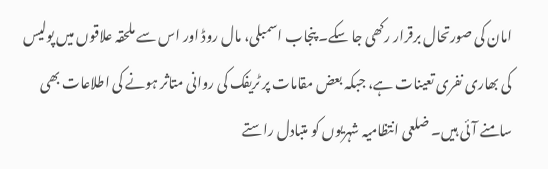امان کی صورتحال برقرار رکھی جا سکے۔ پنجاب اسمبلی، مال روڈ اور اس سے ملحقہ علاقوں میں پولیس کی بھاری نفری تعینات ہے، جبکہ بعض مقامات پر ٹریفک کی روانی متاثر ہونے کی اطلاعات بھی سامنے آئی ہیں۔ ضلعی انتظامیہ شہریوں کو متبادل راستے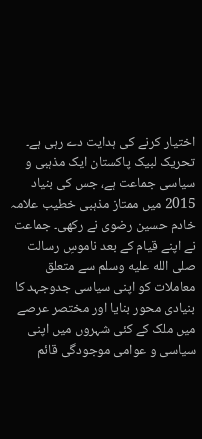اختیار کرنے کی ہدایت دے رہی ہے۔
تحریک لبیک پاکستان ایک مذہبی و سیاسی جماعت ہے، جس کی بنیاد 2015 میں ممتاز مذہبی خطیب علامہ خادم حسین رضوی نے رکھی۔ جماعت نے اپنے قیام کے بعد ناموسِ رسالت صلى الله عليه وسلم سے متعلق معاملات کو اپنی سیاسی جدوجہد کا بنیادی محور بنایا اور مختصر عرصے میں ملک کے کئی شہروں میں اپنی سیاسی و عوامی موجودگی قائم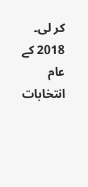کر لی۔
2018 کے عام انتخابات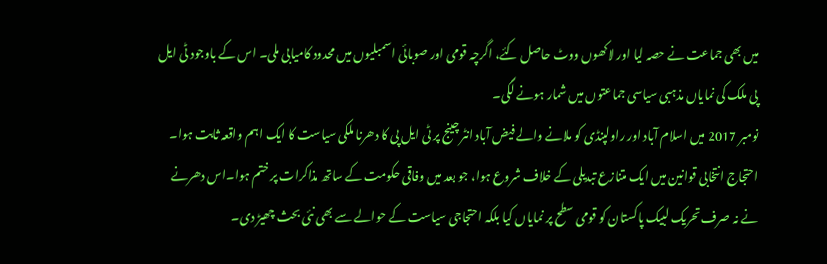میں بھی جماعت نے حصہ لیا اور لاکھوں ووٹ حاصل کئے، اگرچہ قومی اور صوبائی اسمبلیوں میں محدود کامیابی ملی۔ اس کے باوجود ٹی ایل پی ملک کی نمایاں مذہبی سیاسی جماعتوں میں شمار ہونے لگی۔
نومبر 2017 میں اسلام آباد اور راولپنڈی کو ملانے والے فیض آباد انٹرچینج پر ٹی ایل پی کا دھرنا ملکی سیاست کا ایک اہم واقعہ ثابت ہوا۔ احتجاج انتخابی قوانین میں ایک متنازع تبدیلی کے خلاف شروع ہوا، جو بعد میں وفاقی حکومت کے ساتھ مذاکرات پر ختم ہوا۔اس دھرنے نے نہ صرف تحریک لبیک پاکستان کو قومی سطح پر نمایاں کیا بلکہ احتجاجی سیاست کے حوالے سے بھی نئی بحث چھیڑ دی۔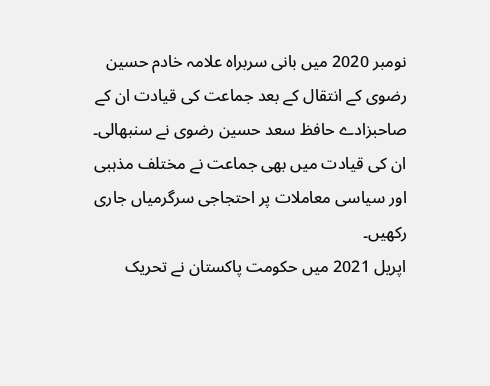نومبر 2020 میں بانی سربراہ علامہ خادم حسین رضوی کے انتقال کے بعد جماعت کی قیادت ان کے صاحبزادے حافظ سعد حسین رضوی نے سنبھالی۔ ان کی قیادت میں بھی جماعت نے مختلف مذہبی اور سیاسی معاملات پر احتجاجی سرگرمیاں جاری رکھیں۔
اپریل 2021 میں حکومت پاکستان نے تحریک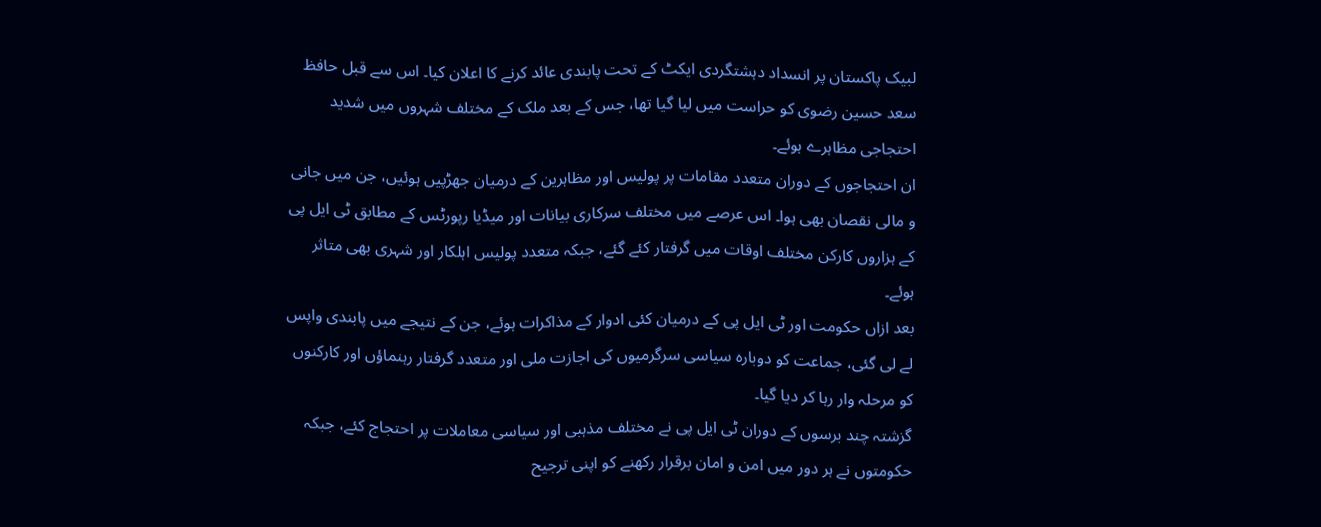لبیک پاکستان پر انسداد دہشتگردی ایکٹ کے تحت پابندی عائد کرنے کا اعلان کیا۔ اس سے قبل حافظ سعد حسین رضوی کو حراست میں لیا گیا تھا، جس کے بعد ملک کے مختلف شہروں میں شدید احتجاجی مظاہرے ہوئے۔
ان احتجاجوں کے دوران متعدد مقامات پر پولیس اور مظاہرین کے درمیان جھڑپیں ہوئیں، جن میں جانی و مالی نقصان بھی ہوا۔ اس عرصے میں مختلف سرکاری بیانات اور میڈیا رپورٹس کے مطابق ٹی ایل پی کے ہزاروں کارکن مختلف اوقات میں گرفتار کئے گئے، جبکہ متعدد پولیس اہلکار اور شہری بھی متاثر ہوئے۔
بعد ازاں حکومت اور ٹی ایل پی کے درمیان کئی ادوار کے مذاکرات ہوئے، جن کے نتیجے میں پابندی واپس لے لی گئی، جماعت کو دوبارہ سیاسی سرگرمیوں کی اجازت ملی اور متعدد گرفتار رہنماؤں اور کارکنوں کو مرحلہ وار رہا کر دیا گیا۔
گزشتہ چند برسوں کے دوران ٹی ایل پی نے مختلف مذہبی اور سیاسی معاملات پر احتجاج کئے، جبکہ حکومتوں نے ہر دور میں امن و امان برقرار رکھنے کو اپنی ترجیح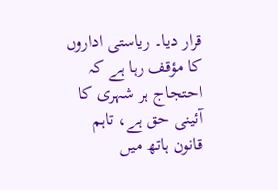قرار دیا۔ ریاستی اداروں کا مؤقف رہا ہے کہ احتجاج ہر شہری کا آئینی حق ہے، تاہم قانون ہاتھ میں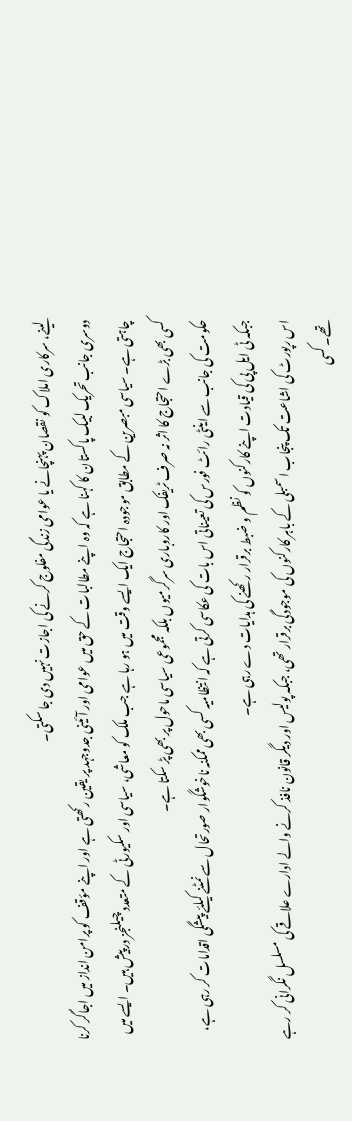لینے، سرکاری املاک کو نقصان پہنچانے یا عوامی زندگی مفلوج کرنے کی اجازت نہیں دی جا سکتی۔
دوسری جانب تحریک لبیک پاکستان کا کہنا ہے کہ وہ اپنے مطالبات کے حق میں عوامی اور آئینی جدوجہد پر یقین رکھتی ہے اور اپنے مؤقف کو پرامن انداز میں اجاگر کرنا چاہتی ہے۔ سیاسی مبصرین کے مطابق موجودہ احتجاج ایک ایسے وقت میں ہو رہا ہے جب ملک کو معاشی، سیاسی اور سکیورٹی کے متعدد چیلنجز درپیش ہیں۔ ایسے میں کسی بھی بڑے احتجاج کا اثر نہ صرف ٹریفک اور کاروباری سرگرمیوں بلکہ مجموعی سیاسی ماحول پر بھی پڑ سکتا ہے۔
حکومت کی جانب سے اینٹی رائٹ فورس کی تعیناتی اس بات کی عکاسی کرتی ہے کہ انتظامیہ کسی بھی ممکنہ ناخوشگوار صورتحال سے نمٹنے کیلئے پیشگی اقدامات کر رہی ہے، جبکہ ٹی ایل پی کی قیادت اپنے کارکنوں کو نظم و ضبط برقرار رکھنے کی ہدایات دے رہی ہے۔
اس رپورٹ کی اشاعت تک پنجاب اسمبلی کے باہر کارکنوں کی موجودگی برقرار تھی، جبکہ پولیس اور دیگر قانون نافذ کرنے والے ادارے علاقے کی مسلسل نگرانی کر رہے تھے۔ کسی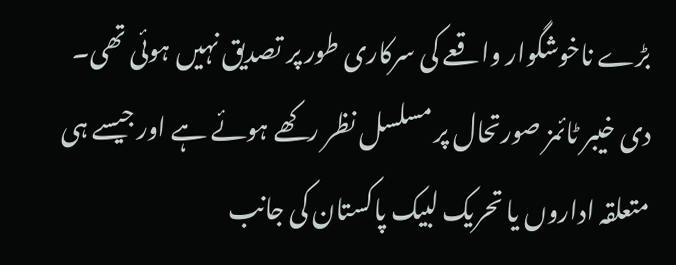بڑے ناخوشگوار واقعے کی سرکاری طور پر تصدیق نہیں ہوئی تھی۔
دی خیبر ٹائمز صورتحال پر مسلسل نظر رکھے ہوئے ہے اور جیسے ہی متعلقہ اداروں یا تحریک لبیک پاکستان کی جانب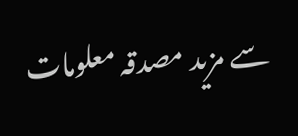سے مزید مصدقہ معلومات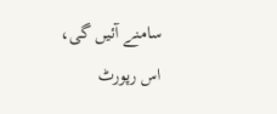سامنے آئیں گی، اس رپورٹ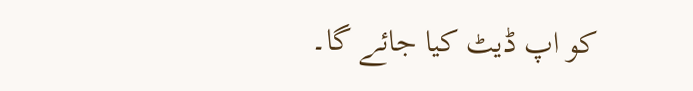کو اپ ڈیٹ کیا جائے گا۔